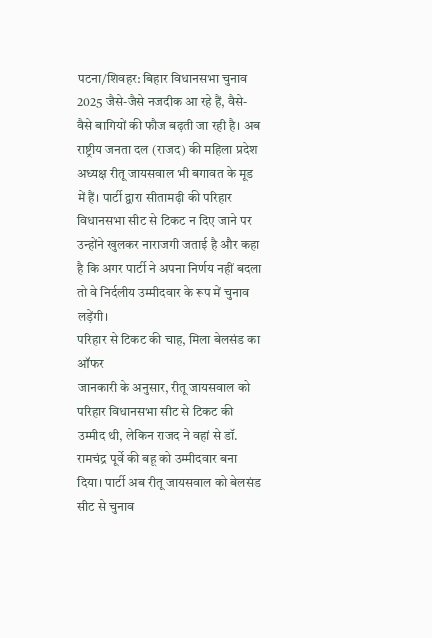पटना/शिवहर: बिहार विधानसभा चुनाव 2025 जैसे-जैसे नजदीक आ रहे हैं, वैसे-वैसे बागियों की फौज बढ़ती जा रही है। अब राष्ट्रीय जनता दल (राजद) की महिला प्रदेश अध्यक्ष रीतू जायसवाल भी बगावत के मूड में हैं। पार्टी द्वारा सीतामढ़ी की परिहार विधानसभा सीट से टिकट न दिए जाने पर उन्होंने खुलकर नाराजगी जताई है और कहा है कि अगर पार्टी ने अपना निर्णय नहीं बदला तो वे निर्दलीय उम्मीदवार के रूप में चुनाव लड़ेंगी।
परिहार से टिकट की चाह, मिला बेलसंड का ऑफर
जानकारी के अनुसार, रीतू जायसवाल को परिहार विधानसभा सीट से टिकट की उम्मीद थी, लेकिन राजद ने वहां से डॉ. रामचंद्र पूर्वे की बहू को उम्मीदवार बना दिया। पार्टी अब रीतू जायसवाल को बेलसंड सीट से चुनाव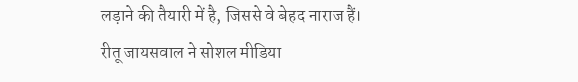लड़ाने की तैयारी में है, जिससे वे बेहद नाराज हैं।
रीतू जायसवाल ने सोशल मीडिया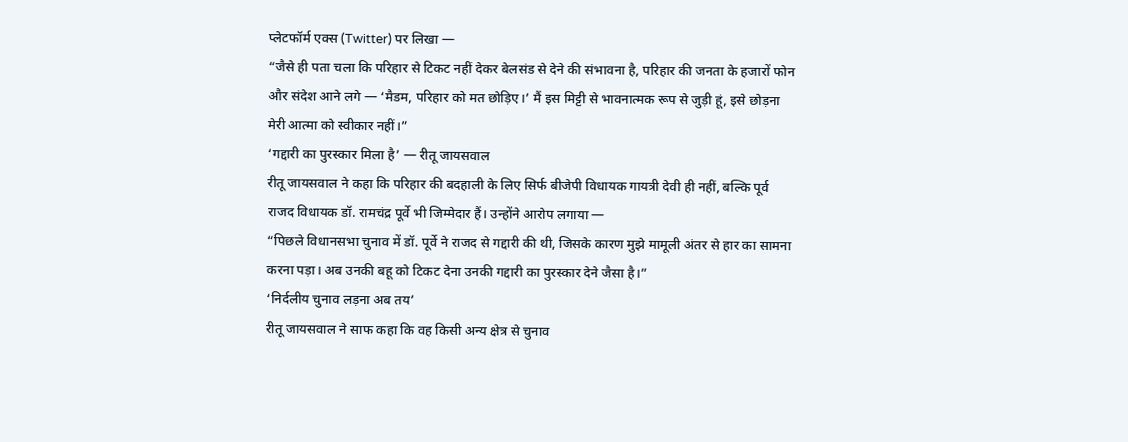प्लेटफॉर्म एक्स (Twitter) पर लिखा —
“जैसे ही पता चला कि परिहार से टिकट नहीं देकर बेलसंड से देने की संभावना है, परिहार की जनता के हजारों फोन और संदेश आने लगे — ‘मैडम, परिहार को मत छोड़िए।’ मैं इस मिट्टी से भावनात्मक रूप से जुड़ी हूं, इसे छोड़ना मेरी आत्मा को स्वीकार नहीं।”
‘गद्दारी का पुरस्कार मिला है’ — रीतू जायसवाल
रीतू जायसवाल ने कहा कि परिहार की बदहाली के लिए सिर्फ बीजेपी विधायक गायत्री देवी ही नहीं, बल्कि पूर्व राजद विधायक डॉ. रामचंद्र पूर्वे भी जिम्मेदार हैं। उन्होंने आरोप लगाया —
“पिछले विधानसभा चुनाव में डॉ. पूर्वे ने राजद से गद्दारी की थी, जिसके कारण मुझे मामूली अंतर से हार का सामना करना पड़ा। अब उनकी बहू को टिकट देना उनकी गद्दारी का पुरस्कार देने जैसा है।”
‘निर्दलीय चुनाव लड़ना अब तय’
रीतू जायसवाल ने साफ कहा कि वह किसी अन्य क्षेत्र से चुनाव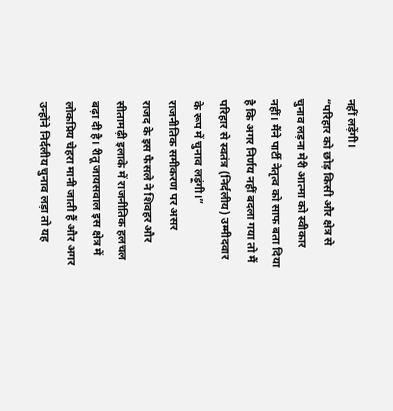नहीं लड़ेंगी।
“परिहार को छोड़ किसी और क्षेत्र से चुनाव लड़ना मेरी आत्मा को स्वीकार नहीं। मैंने पार्टी नेतृत्व को साफ बता दिया है कि अगर निर्णय नहीं बदला गया तो मैं परिहार से स्वतंत्र (निर्दलीय) उम्मीदवार के रूप में चुनाव लड़ूंगी।”
राजनीतिक समीकरण पर असर
राजद के इस फैसले ने शिवहर और सीतामढ़ी इलाके में राजनीतिक हलचल बढ़ा दी है। रीतू जायसवाल इस क्षेत्र में लोकप्रिय चेहरा मानी जाती हैं और अगर उन्होंने निर्दलीय चुनाव लड़ा तो यह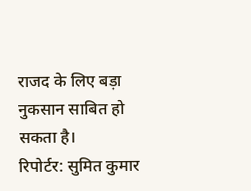राजद के लिए बड़ा नुकसान साबित हो सकता है।
रिपोर्टर: सुमित कुमार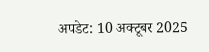अपडेट: 10 अक्टूबर 2025